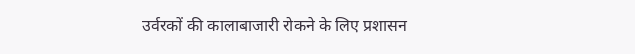उर्वरकों की कालाबाजारी रोकने के लिए प्रशासन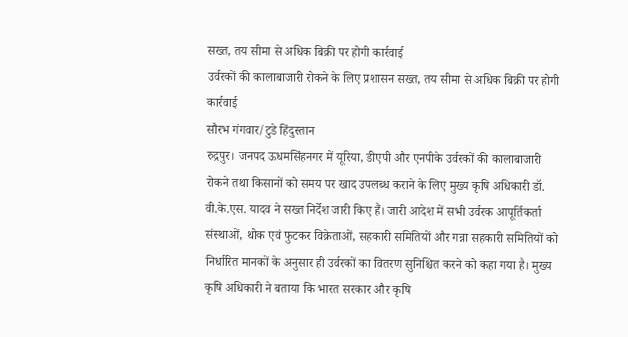सख्त, तय सीमा से अधिक बिक्री पर होगी कार्रवाई
उर्वरकों की कालाबाजारी रोकने के लिए प्रशासन सख्त, तय सीमा से अधिक बिक्री पर होगी कार्रवाई
सौरभ गंगवार/टुडे हिंदुस्तान
रुद्रपुर। जनपद ऊधमसिंहनगर में यूरिया, डीएपी और एनपीके उर्वरकों की कालाबाजारी रोकने तथा किसानों को समय पर खाद उपलब्ध कराने के लिए मुख्य कृषि अधिकारी डॉ. वी.के.एस. यादव ने सख्त निर्देश जारी किए हैं। जारी आदेश में सभी उर्वरक आपूर्तिकर्ता संस्थाओं, थोक एवं फुटकर विक्रेताओं, सहकारी समितियों और गन्ना सहकारी समितियों को निर्धारित मानकों के अनुसार ही उर्वरकों का वितरण सुनिश्चित करने को कहा गया है। मुख्य कृषि अधिकारी ने बताया कि भारत सरकार और कृषि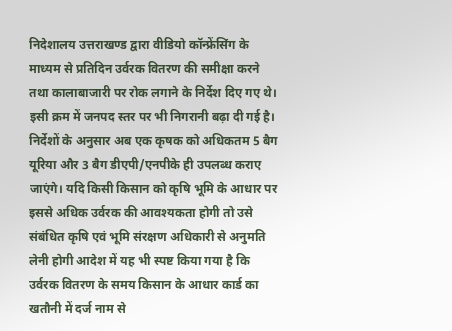निदेशालय उत्तराखण्ड द्वारा वीडियो कॉन्फ्रेंसिंग के माध्यम से प्रतिदिन उर्वरक वितरण की समीक्षा करने तथा कालाबाजारी पर रोक लगाने के निर्देश दिए गए थे। इसी क्रम में जनपद स्तर पर भी निगरानी बढ़ा दी गई है।
निर्देशों के अनुसार अब एक कृषक को अधिकतम 5 बैग यूरिया और 3 बैग डीएपी/एनपीके ही उपलब्ध कराए जाएंगे। यदि किसी किसान को कृषि भूमि के आधार पर इससे अधिक उर्वरक की आवश्यकता होगी तो उसे संबंधित कृषि एवं भूमि संरक्षण अधिकारी से अनुमति लेनी होगी आदेश में यह भी स्पष्ट किया गया है कि उर्वरक वितरण के समय किसान के आधार कार्ड का खतौनी में दर्ज नाम से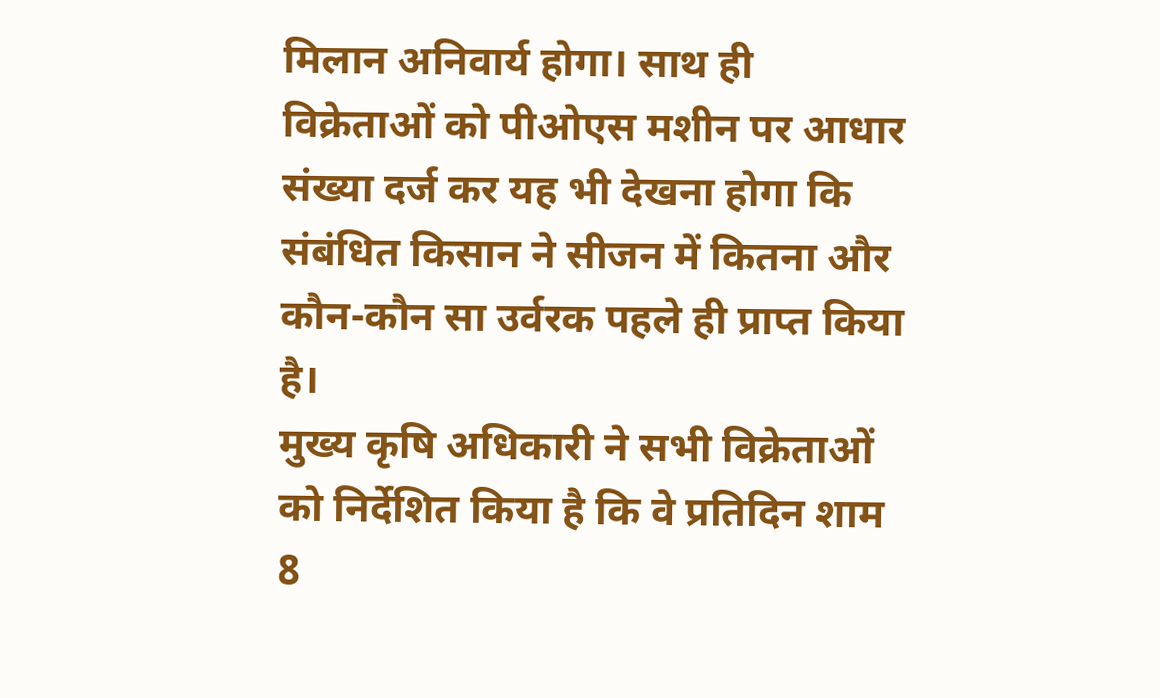मिलान अनिवार्य होगा। साथ ही विक्रेताओं को पीओएस मशीन पर आधार संख्या दर्ज कर यह भी देखना होगा कि संबंधित किसान ने सीजन में कितना और कौन-कौन सा उर्वरक पहले ही प्राप्त किया है।
मुख्य कृषि अधिकारी ने सभी विक्रेताओं को निर्देशित किया है कि वे प्रतिदिन शाम 8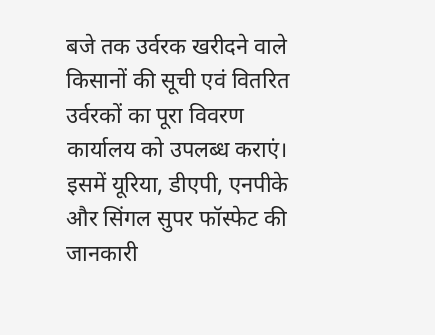बजे तक उर्वरक खरीदने वाले किसानों की सूची एवं वितरित उर्वरकों का पूरा विवरण कार्यालय को उपलब्ध कराएं। इसमें यूरिया, डीएपी, एनपीके और सिंगल सुपर फॉस्फेट की जानकारी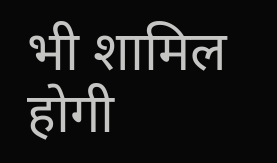भी शामिल होगी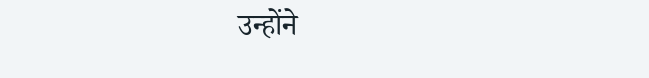उन्होंने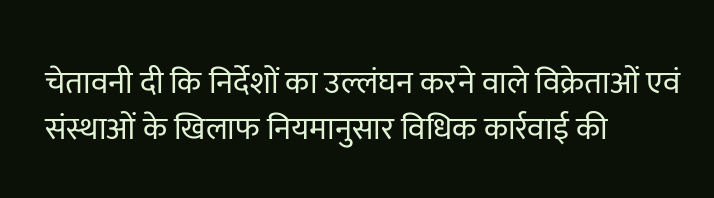चेतावनी दी कि निर्देशों का उल्लंघन करने वाले विक्रेताओं एवं संस्थाओं के खिलाफ नियमानुसार विधिक कार्रवाई की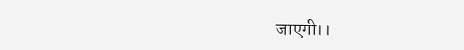जाएगी।।